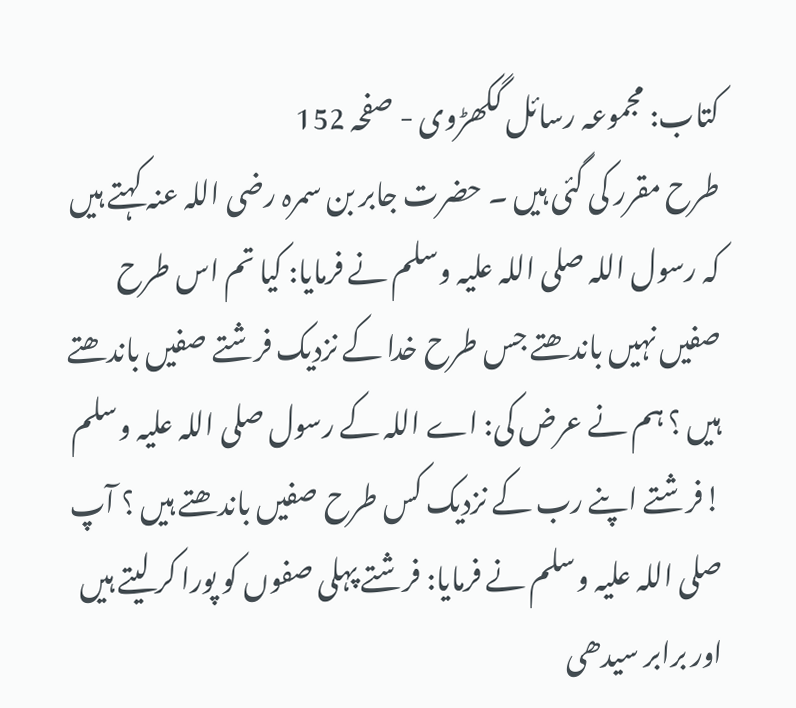کتاب: مجموعہ رسائل گکھڑوی - صفحہ 152
طرح مقرر کی گئی ہیں ۔ حضرت جابر بن سمرہ رضی اللہ عنہ کہتے ہیں کہ رسول اللہ صلی اللہ علیہ وسلم نے فرمایا: کیا تم اس طرح صفیں نہیں باندھتے جس طرح خدا کے نزدیک فرشتے صفیں باندھتے ہیں ؟ ہم نے عرض کی: اے اللہ کے رسول صلی اللہ علیہ وسلم !فرشتے اپنے رب کے نزدیک کس طرح صفیں باندھتے ہیں ؟ آپ صلی اللہ علیہ وسلم نے فرمایا: فرشتے پہلی صفوں کو پورا کر لیتے ہیں اور برابر سیدھی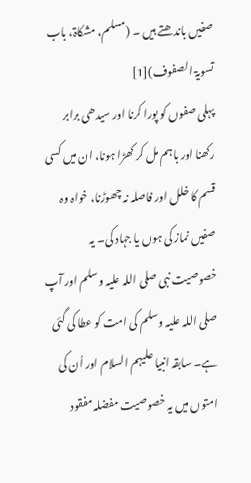صفیں باندھتے ہیں ۔ (مسلم، مشکاۃ، باب تسویۃ الصفوف)[1]
پہلی صفوں کو پورا کرنا اور سیدھی برابر رکھنا اور باہم مل کر کھڑا ہونا، ان میں کسی قسم کا خلل اور فاصلہ نہ چھوڑنا، خواہ وہ صفیں نماز کی ہوں یا جہاد کی۔ یہ خصوصیت نبی صلی اللہ علیہ وسلم اور آپ صلی اللہ علیہ وسلم کی امت کو عطا کی گئی ہے۔ سابقہ انبیا علیہم السلام اور اُن کی امتوں میں یہ خصوصیت مفضلہ مفقود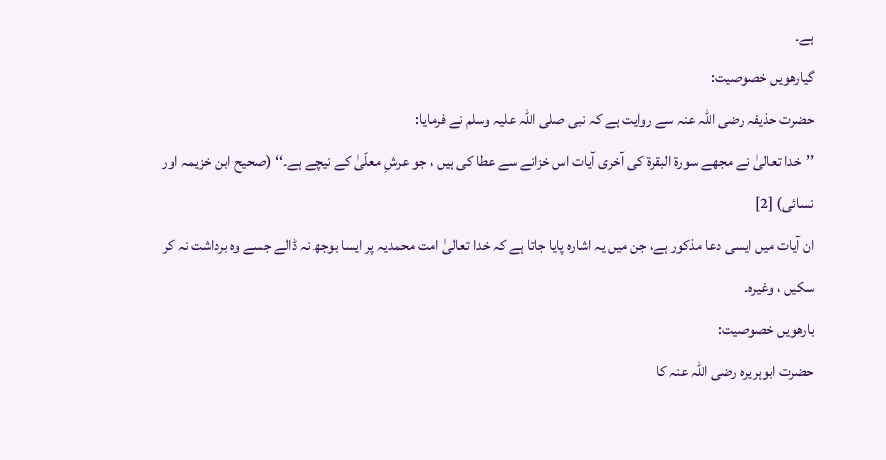ہے۔
گیارھویں خصوصیت:
حضرت حذیفہ رضی اللہ عنہ سے روایت ہے کہ نبی صلی اللہ علیہ وسلم نے فرمایا:
’’خدا تعالیٰ نے مجھے سورۃ البقرۃ کی آخری آیات اس خزانے سے عطا کی ہیں ، جو عرشِ معلّیٰ کے نیچے ہے۔‘‘ (صحیح ابن خزیمہ اور نسائی) [2]
ان آیات میں ایسی دعا مذکور ہے، جن میں یہ اشارہ پایا جاتا ہے کہ خدا تعالیٰ امت محمدیہ پر ایسا بوجھ نہ ڈالے جسے وہ برداشت نہ کر سکیں ، وغیرہ۔
بارھویں خصوصیت:
حضرت ابوہریرہ رضی اللہ عنہ کا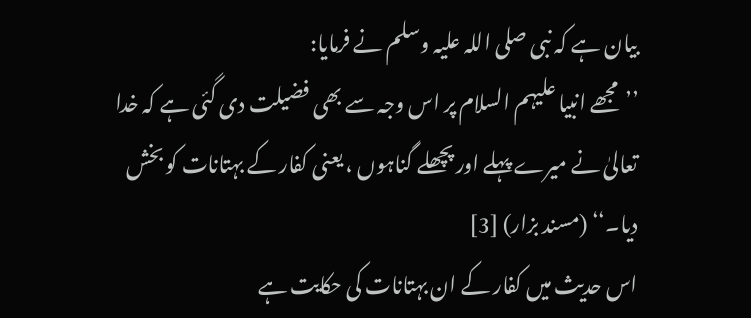بیان ہے کہ نبی صلی اللہ علیہ وسلم نے فرمایا:
’’مجھے انبیا علیہم السلام پر اس وجہ سے بھی فضیلت دی گئی ہے کہ خدا تعالیٰ نے میرے پہلے اور پچھلے گناہوں ، یعنی کفار کے بہتانات کو بخش دیا۔‘‘ (مسند بزار) [3]
اس حدیث میں کفار کے ان بہتانات کی حکایت ہے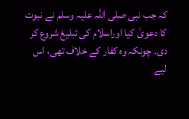کہ جب نبی صلی اللہ علیہ وسلم نے نبوت کا دعویٰ کیا اوراسلام کی تبلیغ شروع کر دی۔ چونکہ وہ کفار کے خلاف تھی، اس لیے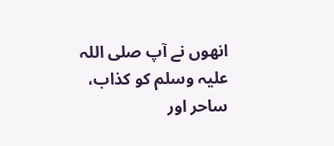انھوں نے آپ صلی اللہ علیہ وسلم کو کذاب، ساحر اور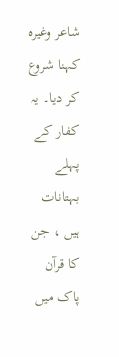شاعر وغیرہ کہنا شروع کر دیا۔ یہ کفار کے پہلے بہتانات ہیں ، جن کا قرآن پاک میں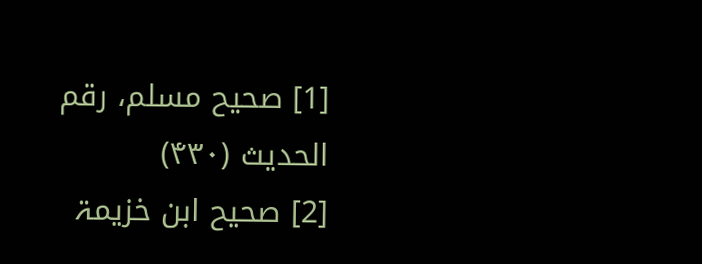[1] صحیح مسلم، رقم الحدیث (۴۳۰)
[2] صحیح ابن خزیمۃ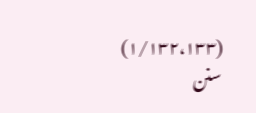(۱/۱۳۲،۱۳۳) سنن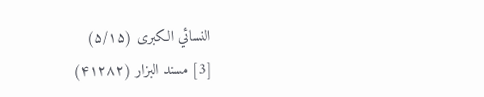النسائي الکبری (۵/۱۵)
[3] مسند البزار (۴۱۲۸۲)